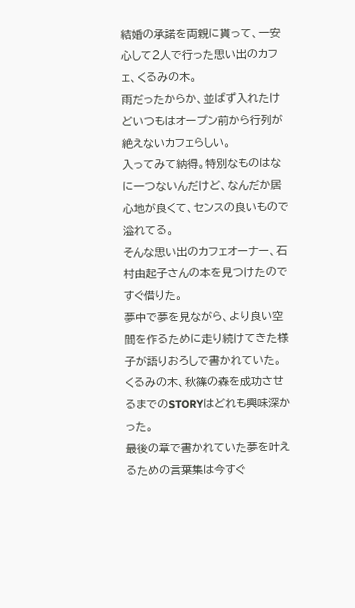結婚の承諾を両親に貰って、一安心して2人で行った思い出のカフェ、くるみの木。
雨だったからか、並ばず入れたけどいつもはオープン前から行列が絶えないカフェらしい。
入ってみて納得。特別なものはなに一つないんだけど、なんだか居心地が良くて、センスの良いもので溢れてる。
そんな思い出のカフェオーナー、石村由起子さんの本を見つけたのですぐ借りた。
夢中で夢を見ながら、より良い空間を作るために走り続けてきた様子が語りおろしで書かれていた。
くるみの木、秋篠の森を成功させるまでのSTORYはどれも興味深かった。
最後の章で書かれていた夢を叶えるための言葉集は今すぐ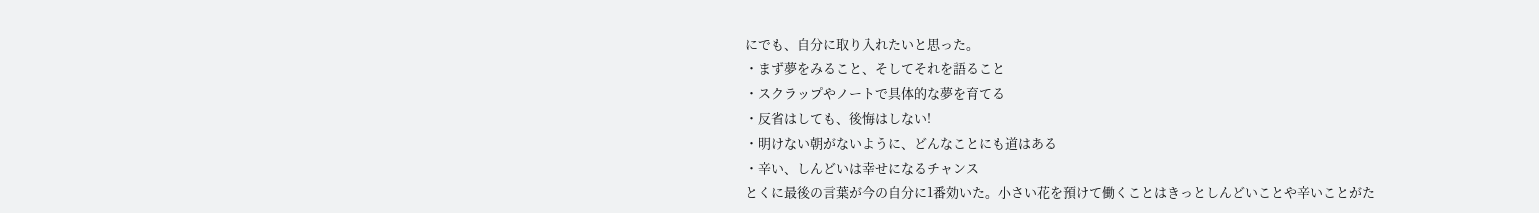にでも、自分に取り入れたいと思った。
・まず夢をみること、そしてそれを語ること
・スクラップやノートで具体的な夢を育てる
・反省はしても、後悔はしない!
・明けない朝がないように、どんなことにも道はある
・辛い、しんどいは幸せになるチャンス
とくに最後の言葉が今の自分に1番効いた。小さい花を預けて働くことはきっとしんどいことや辛いことがた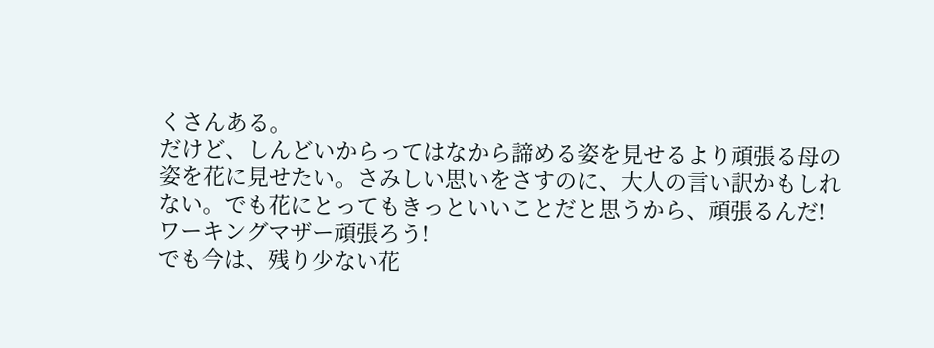くさんある。
だけど、しんどいからってはなから諦める姿を見せるより頑張る母の姿を花に見せたい。さみしい思いをさすのに、大人の言い訳かもしれない。でも花にとってもきっといいことだと思うから、頑張るんだ!
ワーキングマザー頑張ろう!
でも今は、残り少ない花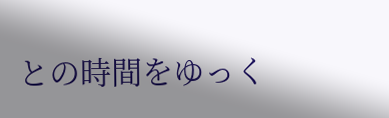との時間をゆっく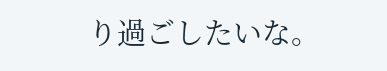り過ごしたいな。